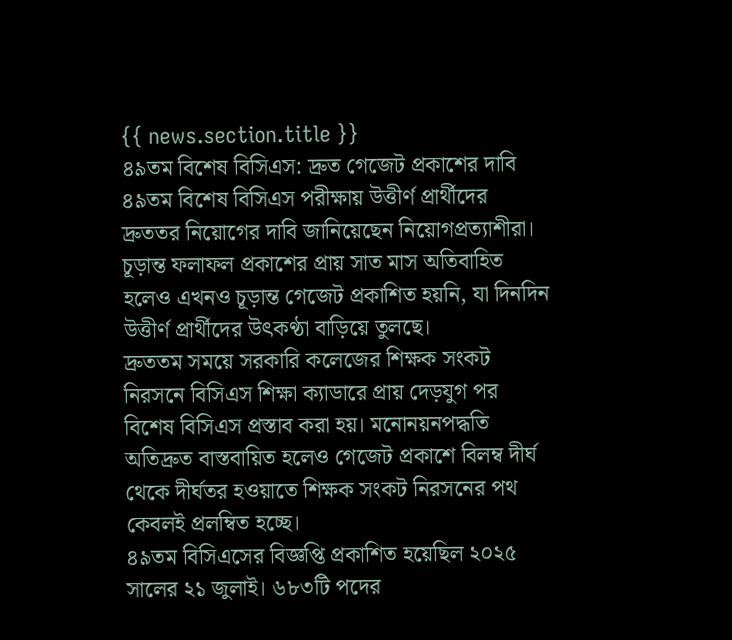{{ news.section.title }}
৪৯তম বিশেষ বিসিএস: দ্রুত গেজেট প্রকাশের দাবি
৪৯তম বিশেষ বিসিএস পরীক্ষায় উত্তীর্ণ প্রার্থীদের দ্রুততর নিয়োগের দাবি জানিয়েছেন নিয়োগপ্রত্যাশীরা। চূড়ান্ত ফলাফল প্রকাশের প্রায় সাত মাস অতিবাহিত হলেও এখনও চূড়ান্ত গেজেট প্রকাশিত হয়নি, যা দিনদিন উত্তীর্ণ প্রার্থীদের উৎকণ্ঠা বাড়িয়ে তুলছে।
দ্রুততম সময়ে সরকারি কলেজের শিক্ষক সংকট নিরসনে বিসিএস শিক্ষা ক্যাডারে প্রায় দেড়যুগ পর বিশেষ বিসিএস প্রস্তাব করা হয়। মনোনয়নপদ্ধতি অতিদ্রুত বাস্তবায়িত হলেও গেজেট প্রকাশে বিলম্ব দীর্ঘ থেকে দীর্ঘতর হওয়াতে শিক্ষক সংকট নিরসনের পথ কেবলই প্রলম্বিত হচ্ছে।
৪৯তম বিসিএসের বিজ্ঞপ্তি প্রকাশিত হয়েছিল ২০২৫ সালের ২১ জুলাই। ৬৮৩টি পদের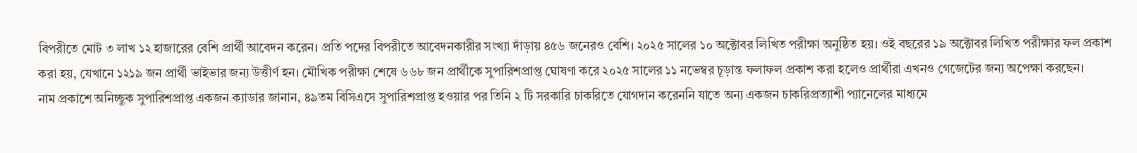বিপরীতে মোট ৩ লাখ ১২ হাজারের বেশি প্রার্থী আবেদন করেন। প্রতি পদের বিপরীতে আবেদনকারীর সংখ্যা দাঁড়ায় ৪৫৬ জনেরও বেশি। ২০২৫ সালের ১০ অক্টোবর লিখিত পরীক্ষা অনুষ্ঠিত হয়। ওই বছরের ১৯ অক্টোবর লিখিত পরীক্ষার ফল প্রকাশ করা হয়, যেখানে ১২১৯ জন প্রার্থী ভাইভার জন্য উত্তীর্ণ হন। মৌখিক পরীক্ষা শেষে ৬৬৮ জন প্রার্থীকে সুপারিশপ্রাপ্ত ঘোষণা করে ২০২৫ সালের ১১ নভেম্বর চূড়ান্ত ফলাফল প্রকাশ করা হলেও প্রার্থীরা এখনও গেজেটের জন্য অপেক্ষা করছেন।
নাম প্রকাশে অনিচ্ছুক সুপারিশপ্রাপ্ত একজন ক্যাডার জানান, ৪৯তম বিসিএসে সুপারিশপ্রাপ্ত হওয়ার পর তিনি ২ টি সরকারি চাকরিতে যোগদান করেননি যাতে অন্য একজন চাকরিপ্রত্যাশী প্যানেলের মাধ্যমে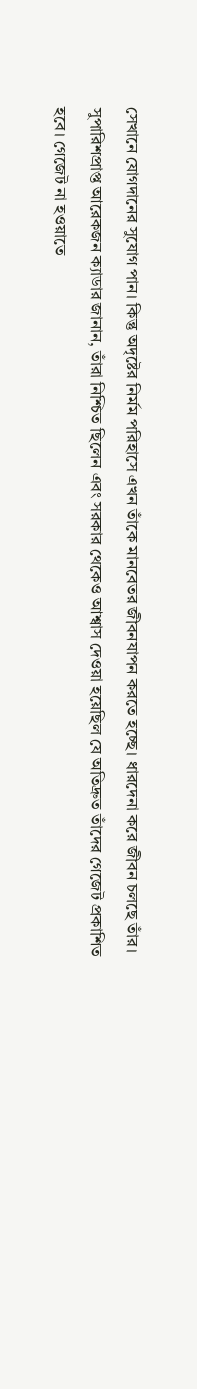সেখানে যোগদানের সুযোগ পান। কিন্তু অদৃষ্টের নির্মম পরিহাসে এখন তাঁকে মানবেতর জীবনযাপন করতে হচ্ছে। ধারদেনা করে জীবন চলছে তাঁর।
সুপারিশপ্রাপ্ত আরেকজন ক্যাডার জানান, তাঁরা নিশ্চিত ছিলেন এবং সরকার থেকেও আশ্বাস দেওয়া হয়েছিল যে অতিদ্রুত তাঁদের গেজেট প্রকাশিত হবে। গেজেট না হওয়াতে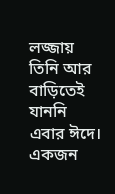লজ্জায় তিনি আর বাড়িতেই যাননি এবার ঈদে।
একজন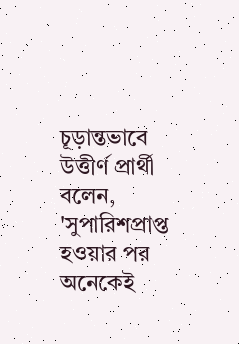চূড়ান্তভাবে উত্তীর্ণ প্রার্থী বলেন, 'সুপারিশপ্রাপ্ত হওয়ার পর অনেকেই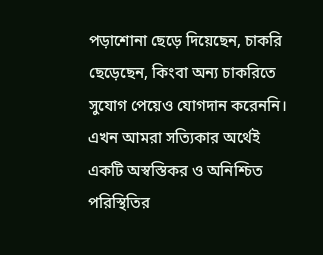পড়াশোনা ছেড়ে দিয়েছেন, চাকরি ছেড়েছেন, কিংবা অন্য চাকরিতে সুযোগ পেয়েও যোগদান করেননি। এখন আমরা সত্যিকার অর্থেই একটি অস্বস্তিকর ও অনিশ্চিত পরিস্থিতির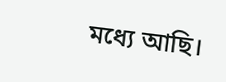মধ্যে আছি।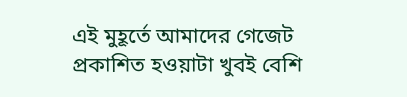এই মুহূর্তে আমাদের গেজেট প্রকাশিত হওয়াটা খুবই বেশি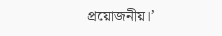প্রয়োজনীয়।’